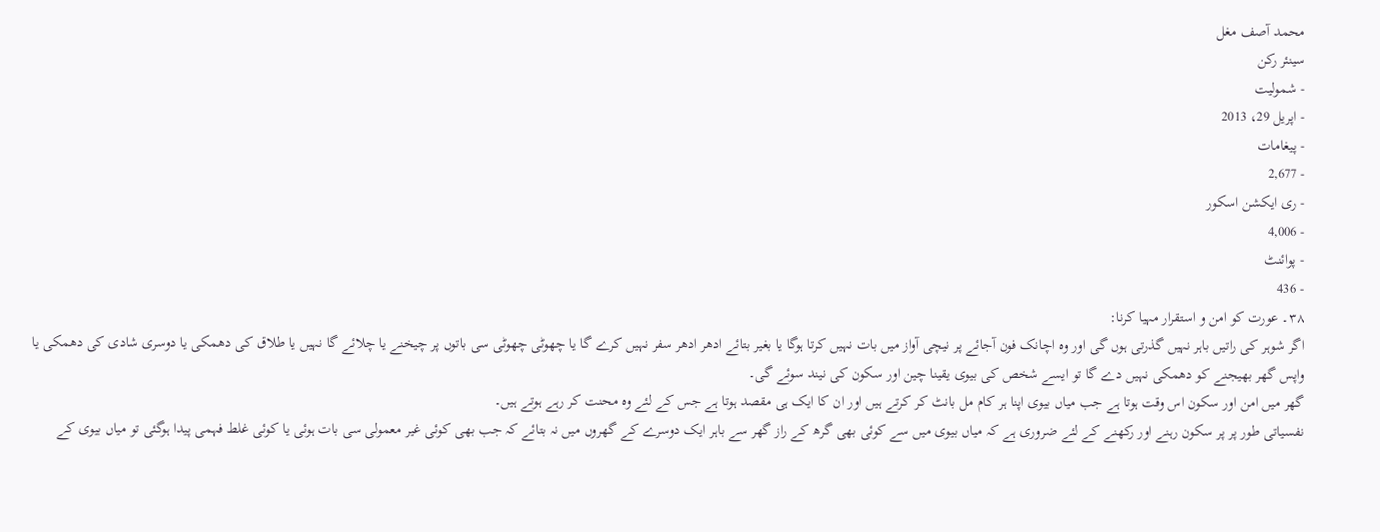محمد آصف مغل
سینئر رکن
- شمولیت
- اپریل 29، 2013
- پیغامات
- 2,677
- ری ایکشن اسکور
- 4,006
- پوائنٹ
- 436
۳۸۔ عورت کو امن و استقرار مہیا کرنا:
اگر شوہر کی راتیں باہر نہیں گذرتی ہوں گی اور وہ اچانک فون آجائے پر نیچی آواز میں بات نہیں کرتا ہوگا یا بغیر بتائے ادھر ادھر سفر نہیں کرے گا یا چھوٹی چھوٹی سی باتوں پر چیخنے یا چلائے گا نہیں یا طلاق کی دھمکی یا دوسری شادی کی دھمکی یا واپس گھر بھیجنے کو دھمکی نہیں دے گا تو ایسے شخص کی بیوی یقینا چین اور سکون کی نیند سوئے گی۔
گھر میں امن اور سکون اس وقت ہوتا ہے جب میاں بیوی اپنا ہر کام مل بانٹ کر کرتے ہیں اور ان کا ایک ہی مقصد ہوتا ہے جس کے لئے وہ محنت کر رہے ہوتے ہیں۔
نفسیاتی طور پر پر سکون رہنے اور رکھنے کے لئے ضروری ہے کہ میاں بیوی میں سے کوئی بھی گرھ کے راز گھر سے باہر ایک دوسرے کے گھروں میں نہ بتائے کہ جب بھی کوئی غیر معمولی سی بات ہوئی یا کوئی غلط فہمی پیدا ہوگئی تو میاں بیوی کے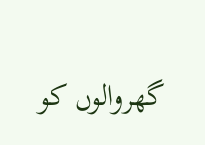گھروالوں کو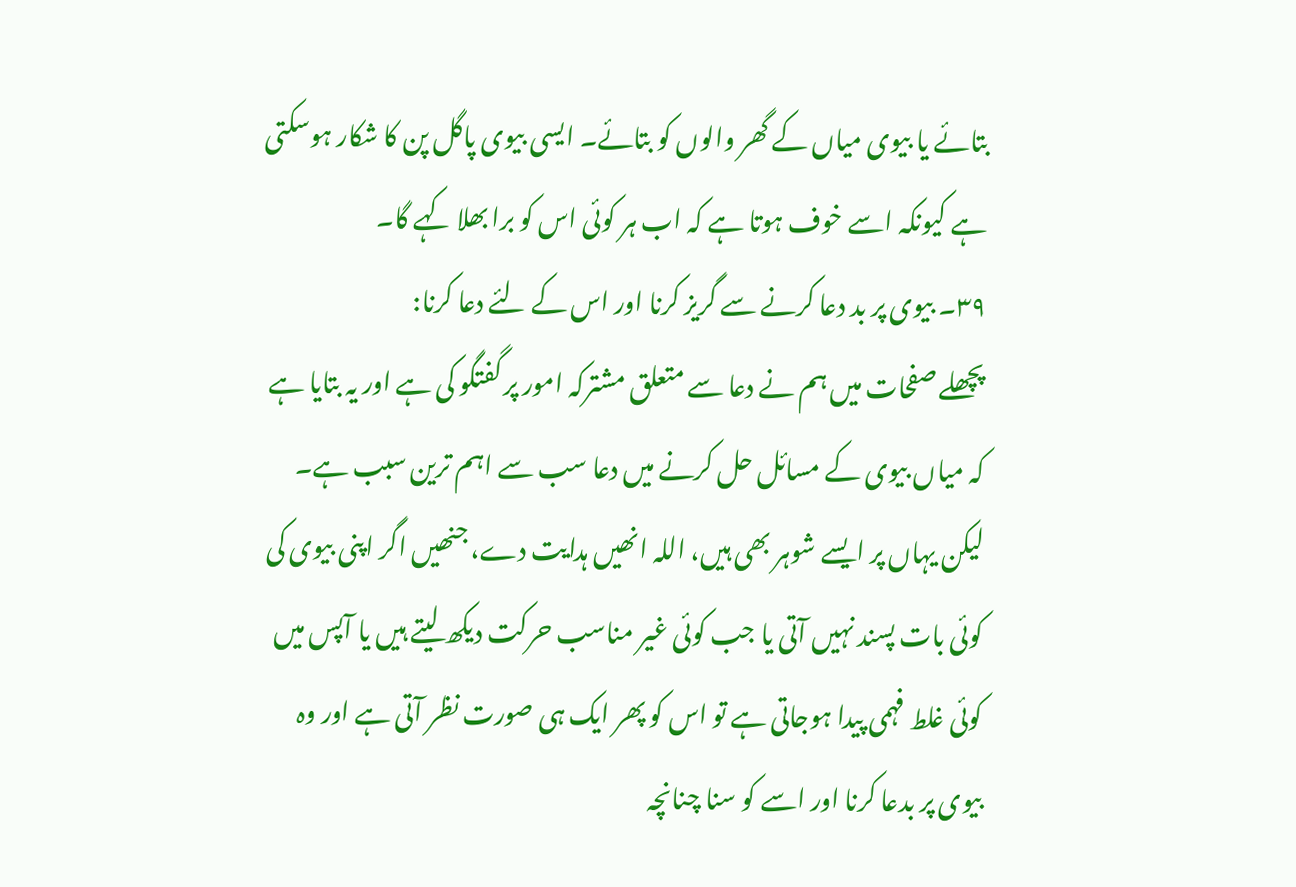بتائے یا بیوی میاں کے گھر والوں کو بتائے۔ ایسی بیوی پاگل پن کا شکار ہوسکتی ہے کیونکہ اسے خوف ہوتا ہے کہ اب ہر کوئی اس کو برا بھلا کہے گا۔
۳۹۔ بیوی پر بد دعا کرنے سے گریز کرنا اور اس کے لئے دعا کرنا:
پچھلے صفحات میں ہم نے دعا سے متعلق مشترکہ امور پر گفتگو کی ہے اور یہ بتایا ہے کہ میاں بیوی کے مسائل حل کرنے میں دعا سب سے اہم ترین سبب ہے۔ لیکن یہاں پر ایسے شوہر بھی ہیں، اللہ انھیں ہدایت دے، جنھیں اگر اپنی بیوی کی کوئی بات پسند نہیں آتی یا جب کوئی غیر مناسب حرکت دیکھ لیتے ہیں یا آپس میں کوئی غلط فہمی پیدا ہوجاتی ہے تو اس کو پھر ایک ہی صورت نظر آتی ہے اور وہ بیوی پر بدعا کرنا اور اسے کو سنا چنانچہ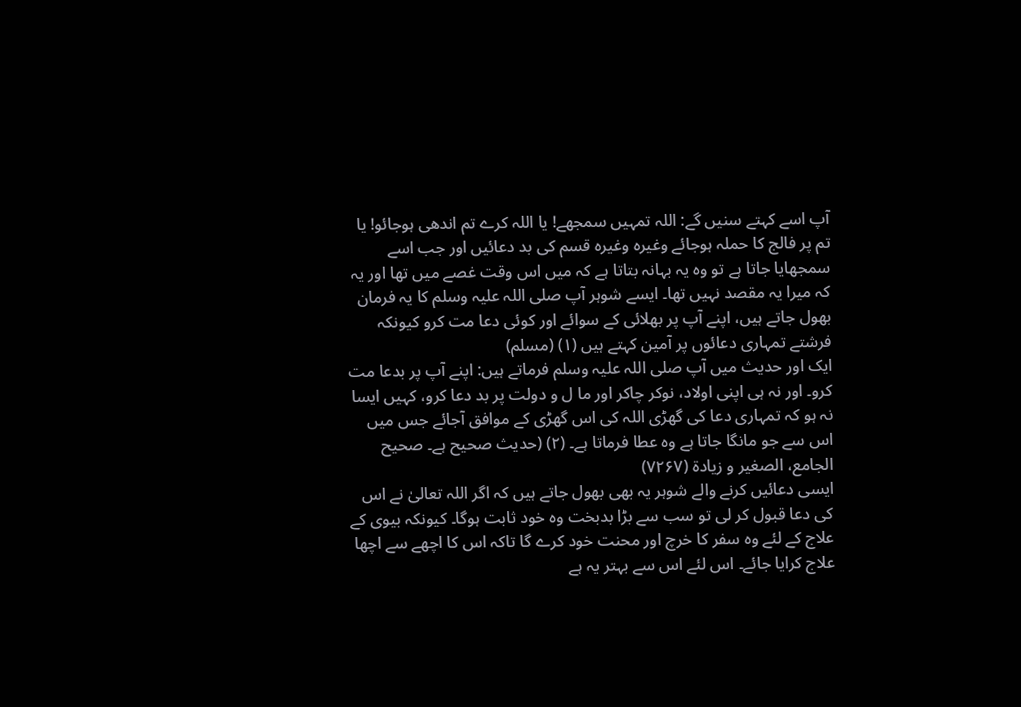آپ اسے کہتے سنیں گے: اللہ تمہیں سمجھے! یا اللہ کرے تم اندھی ہوجائو! یا تم پر فالج کا حملہ ہوجائے وغیرہ وغیرہ قسم کی بد دعائیں اور جب اسے سمجھایا جاتا ہے تو وہ یہ بہانہ بتاتا ہے کہ میں اس وقت غصے میں تھا اور یہ کہ میرا یہ مقصد نہیں تھا۔ ایسے شوہر آپ صلی اللہ علیہ وسلم کا یہ فرمان بھول جاتے ہیں، اپنے آپ پر بھلائی کے سوائے اور کوئی دعا مت کرو کیونکہ فرشتے تمہاری دعائوں پر آمین کہتے ہیں (۱) (مسلم)
ایک اور حدیث میں آپ صلی اللہ علیہ وسلم فرماتے ہیں: اپنے آپ پر بدعا مت کرو۔ اور نہ ہی اپنی اولاد، نوکر چاکر اور ما ل و دولت پر بد دعا کرو، کہیں ایسا نہ ہو کہ تمہاری دعا کی گھڑی اللہ کی اس گھڑی کے موافق آجائے جس میں اس سے جو مانگا جاتا ہے وہ عطا فرماتا ہے۔ (۲) (حدیث صحیح ہے۔ صحیح الجامع، الصغیر و زیادۃ (۷۲۶۷)
ایسی دعائیں کرنے والے شوہر یہ بھی بھول جاتے ہیں کہ اگر اللہ تعالیٰ نے اس کی دعا قبول کر لی تو سب سے بڑا بدبخت وہ خود ثابت ہوگا۔ کیونکہ بیوی کے علاج کے لئے وہ سفر کا خرچ اور محنت خود کرے گا تاکہ اس کا اچھے سے اچھا علاج کرایا جائے۔ اس لئے اس سے بہتر یہ ہے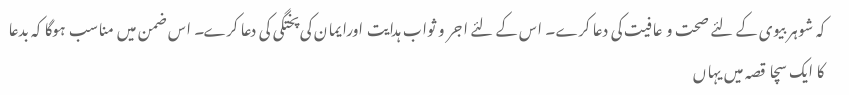کہ شوہر بیوی کے لئے صحت و عافیت کی دعا کرے۔ اس کے لئے اجر و ثواب ہدایت اورایمان کی پختگی کی دعا کرے۔ اس ضمن میں مناسب ہوگا کہ بدعا کا ایک سچا قصہ میں یہاں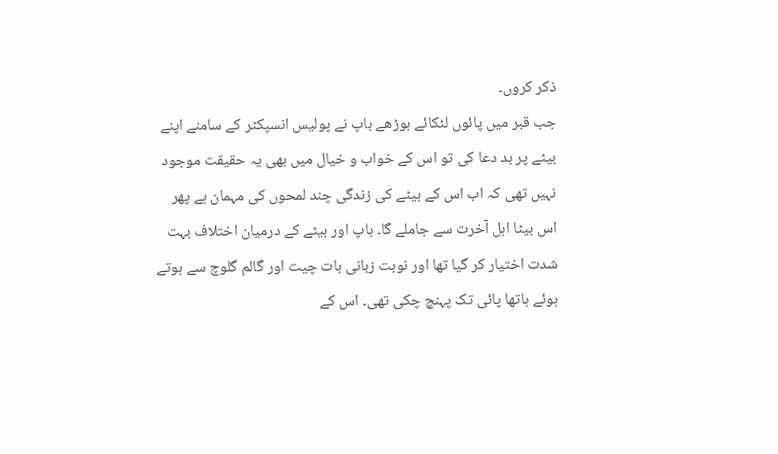ذکر کروں۔
جب قبر میں پائوں لٹکائے بوڑھے باپ نے پولیس انسپکٹر کے سامنے اپنے بیٹے پر بد دعا کی تو اس کے خواب و خیال میں بھی یہ حقیقت موجود نہیں تھی کہ اب اس کے بیٹے کی زندگی چند لمحوں کی مہمان ہے پھر اس بیٹا اہل آخرت سے جاملے گا۔ باپ اور بیٹے کے درمیان اختلاف بہت شدت اختیار کر گیا تھا اور نوبت زبانی بات چیت اور گالم گلوچ سے ہوتے ہوئے ہاتھا پائی تک پہنچ چکی تھی۔ اس کے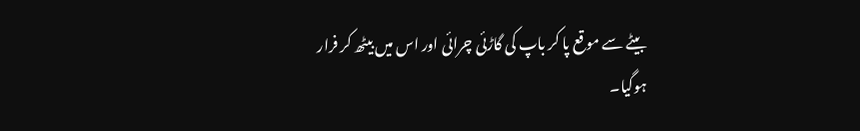بیٹے سے موقع پا کر باپ کی گاڑئی چرائی اور اس میں بیٹھ کر فرار ہوگیا۔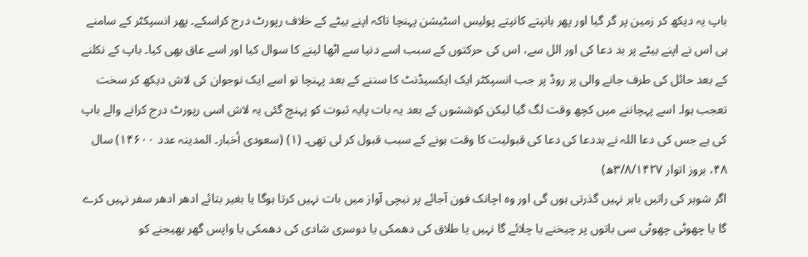باپ یہ دیکھ کر زمین پر گر گیا اور پھر ہانپتے کانپتے پولیس اسٹیشن پہنچا تاکہ اپنے بیٹے کے خلاف رپورٹ درج کراسکے۔ پھر انسپکٹر کے سامنے ہی اس نے اپنے بیٹے پر بد دعا کی اور الل سے، اس کی حرکتوں کے سبب اسے دنیا سے اٹھا لینے کا سوال کیا اور اسے عاق بھی کیا۔ باپ کے نکلنے کے بعد حائل کی طرف جانے والی پر روڈ پر جب انسپکٹر ایک ایکسیڈنٹ کا سننے کے بعد پہنچا تو اسے ایک نوجوان کی لاش دیکھ کر سخت تعجب ہوا۔ اسے پہچاننے میں کچھ وقت لگ گیا لیکن کوششوں کے بعد یہ بات پایہ ثبوت کو پہنچ گئی یہ لاش اسی رپورٹ درج کرانے والے باپ کی ہے جس کی دعا اللہ نے بددعا کی دعا کی قبولیت کا وقت ہونے کے سبب قبول کر لی تھی۔ (۱) (سعودی أخبار۔ المدینہ عدد ۱۴۶۰۰) سال ۴۸، بروز اتوار ۳/۸/۱۴۲۷ھ)
اگر شوہر کی راتیں باہر نہیں گذرتی ہوں گی اور وہ اچانک فون آجائے پر نیچی آواز میں بات نہیں کرتا ہوگا یا بغیر بتائے ادھر ادھر سفر نہیں کرے گا یا چھوٹی چھوٹی سی باتوں پر چیخنے یا چلائے گا نہیں یا طلاق کی دھمکی یا دوسری شادی کی دھمکی یا واپس گھر بھیجنے کو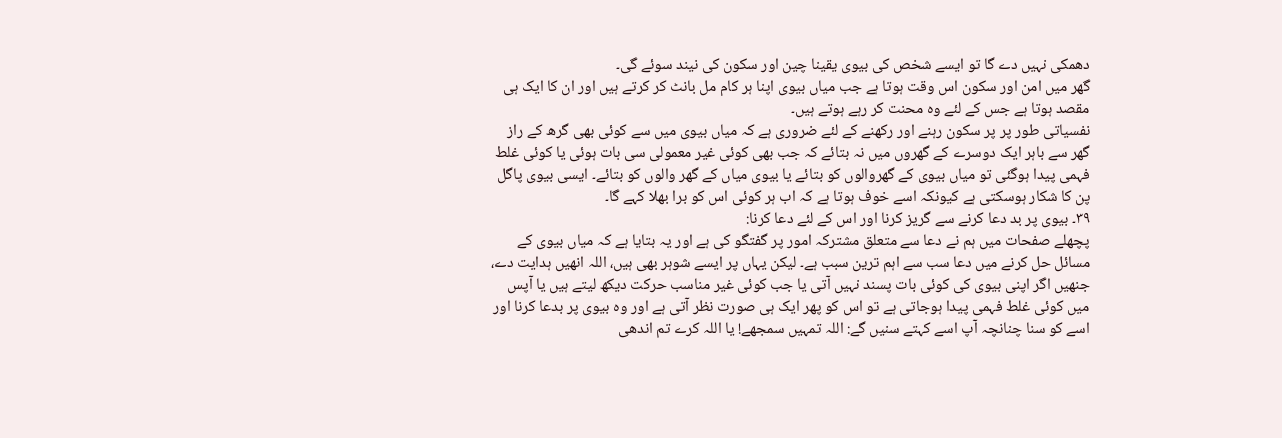دھمکی نہیں دے گا تو ایسے شخص کی بیوی یقینا چین اور سکون کی نیند سوئے گی۔
گھر میں امن اور سکون اس وقت ہوتا ہے جب میاں بیوی اپنا ہر کام مل بانٹ کر کرتے ہیں اور ان کا ایک ہی مقصد ہوتا ہے جس کے لئے وہ محنت کر رہے ہوتے ہیں۔
نفسیاتی طور پر پر سکون رہنے اور رکھنے کے لئے ضروری ہے کہ میاں بیوی میں سے کوئی بھی گرھ کے راز گھر سے باہر ایک دوسرے کے گھروں میں نہ بتائے کہ جب بھی کوئی غیر معمولی سی بات ہوئی یا کوئی غلط فہمی پیدا ہوگئی تو میاں بیوی کے گھروالوں کو بتائے یا بیوی میاں کے گھر والوں کو بتائے۔ ایسی بیوی پاگل پن کا شکار ہوسکتی ہے کیونکہ اسے خوف ہوتا ہے کہ اب ہر کوئی اس کو برا بھلا کہے گا۔
۳۹۔ بیوی پر بد دعا کرنے سے گریز کرنا اور اس کے لئے دعا کرنا:
پچھلے صفحات میں ہم نے دعا سے متعلق مشترکہ امور پر گفتگو کی ہے اور یہ بتایا ہے کہ میاں بیوی کے مسائل حل کرنے میں دعا سب سے اہم ترین سبب ہے۔ لیکن یہاں پر ایسے شوہر بھی ہیں، اللہ انھیں ہدایت دے، جنھیں اگر اپنی بیوی کی کوئی بات پسند نہیں آتی یا جب کوئی غیر مناسب حرکت دیکھ لیتے ہیں یا آپس میں کوئی غلط فہمی پیدا ہوجاتی ہے تو اس کو پھر ایک ہی صورت نظر آتی ہے اور وہ بیوی پر بدعا کرنا اور اسے کو سنا چنانچہ آپ اسے کہتے سنیں گے: اللہ تمہیں سمجھے! یا اللہ کرے تم اندھی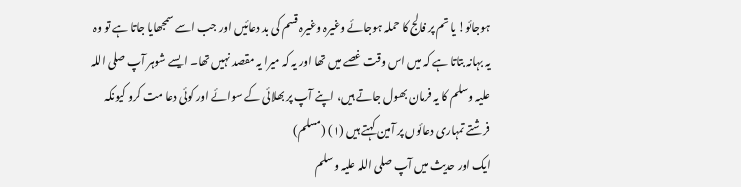ہوجائو! یا تم پر فالج کا حملہ ہوجائے وغیرہ وغیرہ قسم کی بد دعائیں اور جب اسے سمجھایا جاتا ہے تو وہ یہ بہانہ بتاتا ہے کہ میں اس وقت غصے میں تھا اور یہ کہ میرا یہ مقصد نہیں تھا۔ ایسے شوہر آپ صلی اللہ علیہ وسلم کا یہ فرمان بھول جاتے ہیں، اپنے آپ پر بھلائی کے سوائے اور کوئی دعا مت کرو کیونکہ فرشتے تمہاری دعائوں پر آمین کہتے ہیں (۱) (مسلم)
ایک اور حدیث میں آپ صلی اللہ علیہ وسلم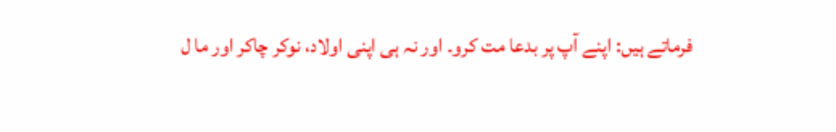فرماتے ہیں: اپنے آپ پر بدعا مت کرو۔ اور نہ ہی اپنی اولاد، نوکر چاکر اور ما ل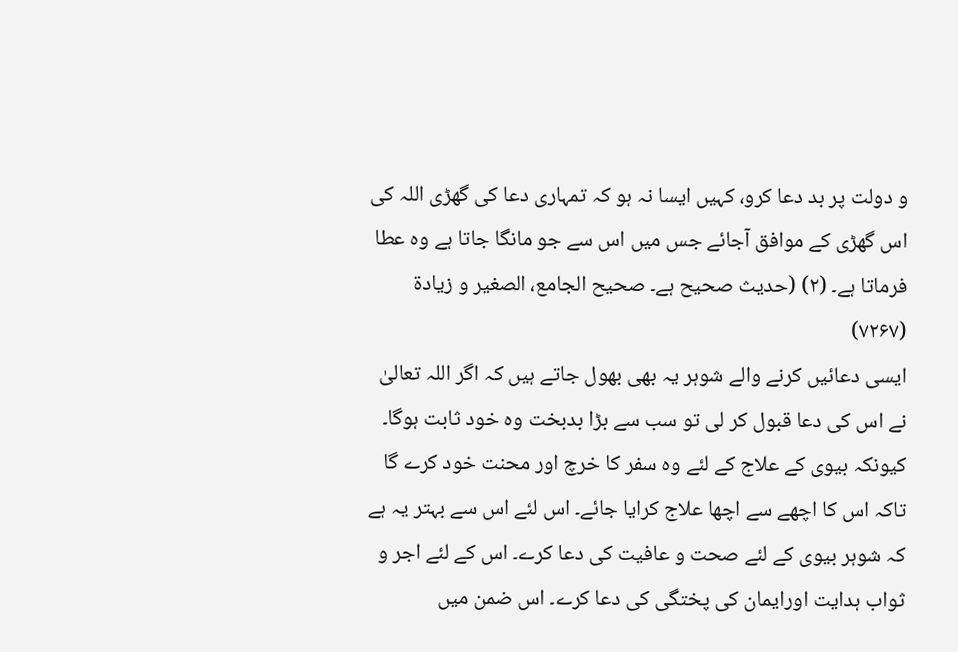و دولت پر بد دعا کرو، کہیں ایسا نہ ہو کہ تمہاری دعا کی گھڑی اللہ کی اس گھڑی کے موافق آجائے جس میں اس سے جو مانگا جاتا ہے وہ عطا فرماتا ہے۔ (۲) (حدیث صحیح ہے۔ صحیح الجامع، الصغیر و زیادۃ (۷۲۶۷)
ایسی دعائیں کرنے والے شوہر یہ بھی بھول جاتے ہیں کہ اگر اللہ تعالیٰ نے اس کی دعا قبول کر لی تو سب سے بڑا بدبخت وہ خود ثابت ہوگا۔ کیونکہ بیوی کے علاج کے لئے وہ سفر کا خرچ اور محنت خود کرے گا تاکہ اس کا اچھے سے اچھا علاج کرایا جائے۔ اس لئے اس سے بہتر یہ ہے کہ شوہر بیوی کے لئے صحت و عافیت کی دعا کرے۔ اس کے لئے اجر و ثواب ہدایت اورایمان کی پختگی کی دعا کرے۔ اس ضمن میں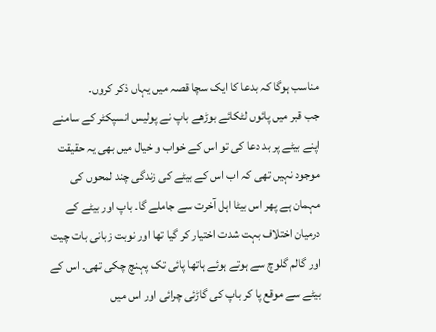مناسب ہوگا کہ بدعا کا ایک سچا قصہ میں یہاں ذکر کروں۔
جب قبر میں پائوں لٹکائے بوڑھے باپ نے پولیس انسپکٹر کے سامنے اپنے بیٹے پر بد دعا کی تو اس کے خواب و خیال میں بھی یہ حقیقت موجود نہیں تھی کہ اب اس کے بیٹے کی زندگی چند لمحوں کی مہمان ہے پھر اس بیٹا اہل آخرت سے جاملے گا۔ باپ اور بیٹے کے درمیان اختلاف بہت شدت اختیار کر گیا تھا اور نوبت زبانی بات چیت اور گالم گلوچ سے ہوتے ہوئے ہاتھا پائی تک پہنچ چکی تھی۔ اس کے بیٹے سے موقع پا کر باپ کی گاڑئی چرائی اور اس میں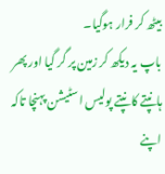بیٹھ کر فرار ہوگیا۔
باپ یہ دیکھ کر زمین پر گر گیا اور پھر ہانپتے کانپتے پولیس اسٹیشن پہنچا تاکہ اپنے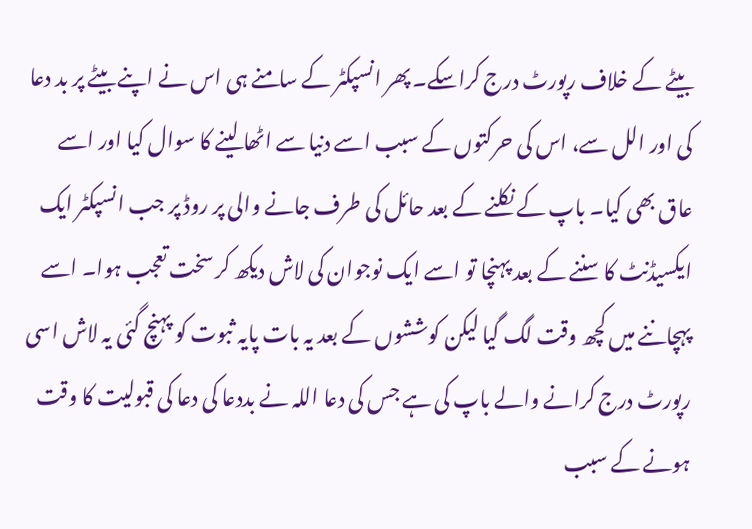بیٹے کے خلاف رپورٹ درج کراسکے۔ پھر انسپکٹر کے سامنے ہی اس نے اپنے بیٹے پر بد دعا کی اور الل سے، اس کی حرکتوں کے سبب اسے دنیا سے اٹھا لینے کا سوال کیا اور اسے عاق بھی کیا۔ باپ کے نکلنے کے بعد حائل کی طرف جانے والی پر روڈ پر جب انسپکٹر ایک ایکسیڈنٹ کا سننے کے بعد پہنچا تو اسے ایک نوجوان کی لاش دیکھ کر سخت تعجب ہوا۔ اسے پہچاننے میں کچھ وقت لگ گیا لیکن کوششوں کے بعد یہ بات پایہ ثبوت کو پہنچ گئی یہ لاش اسی رپورٹ درج کرانے والے باپ کی ہے جس کی دعا اللہ نے بددعا کی دعا کی قبولیت کا وقت ہونے کے سبب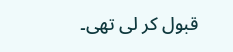قبول کر لی تھی۔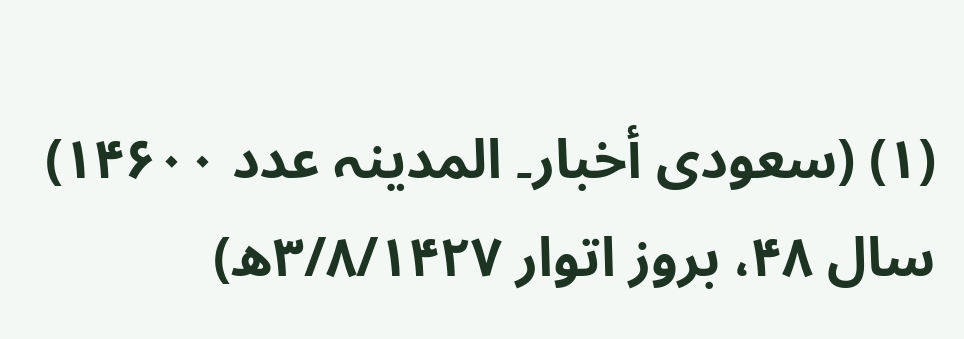(۱) (سعودی أخبار۔ المدینہ عدد ۱۴۶۰۰) سال ۴۸، بروز اتوار ۳/۸/۱۴۲۷ھ)